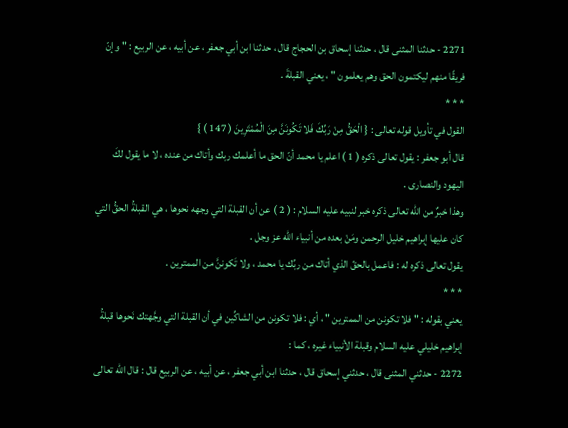2271 - حدثنا المثنى قال ، حدثنا إسحاق بن الحجاج قال ، حدثنا ابن أبي جعفر ، عن أبيه ، عن الربيع : " وإنّ فريقًا منهم ليكتمون الحق وهم يعلمون " ، يعني القبلةَ .
* * *
القول في تأويل قوله تعالى : { الْحَقُّ مِنْ رَبِّكَ فَلا تَكُونَنَّ مِنَ الْمُمْتَرِينَ ( 147 ) }
قال أبو جعفر : يقول تعالى ذكره ( 1 ) اعلم يا محمد أنّ الحق ما أعلمك ربك وأتاك من عنده ، لا ما يقول لكَ اليهود والنصارى .
وهذا خبرٌ من الله تعالى ذكره خبر لنبيه عليه السلام : ( 2 ) عن أن القبلة التي وجهه نحوها ، هي القبلةُ الحقُّ التي كان عليها إبراهيم خليل الرحمن ومَنْ بعده من أنبياء الله عز وجل .
يقول تعالى ذكره له : فاعمل بالحقّ الذي أتاك من ربِّك يا محمد ، ولا تَكوننَّ من الممترين .
* * *
يعني بقوله : " فلا تكونن من الممترين " ، أي : فلا تكونن من الشاكِّين في أن القبلة التي وجَّهتك نَحوها قبلةُ إبراهيم خليلي عليه السلام وقبلة الأنبياء غيره ، كما :
2272 - حدثني المثنى قال ، حدثني إسحاق قال ، حدثنا ابن أبي جعفر ، عن أبيه ، عن الربيع قال : قال الله تعالى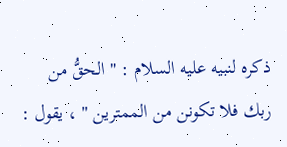ذكره لنبيه عليه السلام : " الحقُّ من ربك فلا تكونن من الممترين " ، يقول :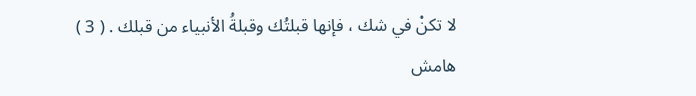لا تكنْ في شك ، فإنها قبلتُك وقبلةُ الأنبياء من قبلك . ( 3 )
هامش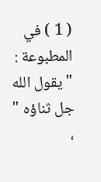( 1 ) في المطبوعة : " يقول الله جل ثناؤه " ،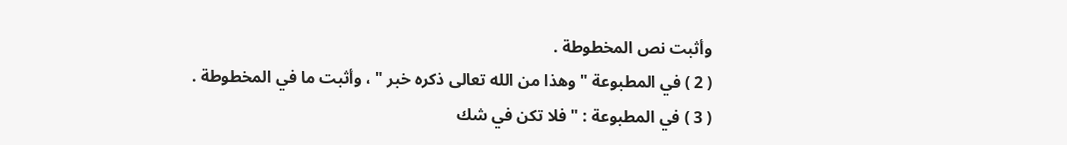وأثبت نص المخطوطة .
( 2 ) في المطبوعة " وهذا من الله تعالى ذكره خبر " ، وأثبت ما في المخطوطة .
( 3 ) في المطبوعة : " فلا تكن في شك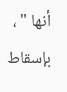أنها " ، بإسقاط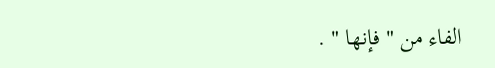الفاء من " فإنها " .